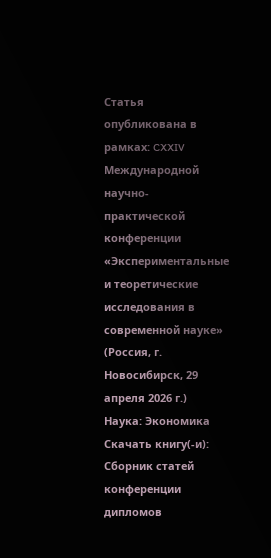Статья опубликована в рамках: CXXIV Международной научно-практической конференции «Экспериментальные и теоретические исследования в современной науке» (Россия, г. Новосибирск, 29 апреля 2026 г.)
Наука: Экономика
Скачать книгу(-и): Сборник статей конференции
дипломов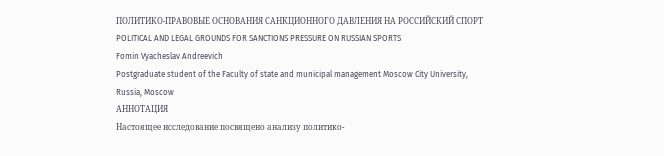ПОЛИТИКО-ПРАВОВЫЕ ОСНОВАНИЯ САНКЦИОННОГО ДАВЛЕНИЯ НА РОССИЙСКИЙ СПОРТ
POLITICAL AND LEGAL GROUNDS FOR SANCTIONS PRESSURE ON RUSSIAN SPORTS
Fomin Vyacheslav Andreevich
Postgraduate student of the Faculty of state and municipal management Moscow City University,
Russia, Moscow
АННОТАЦИЯ
Настоящее исследование посвящено анализу политико-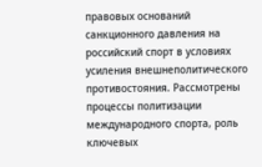правовых оснований санкционного давления на российский спорт в условиях усиления внешнеполитического противостояния. Рассмотрены процессы политизации международного спорта, роль ключевых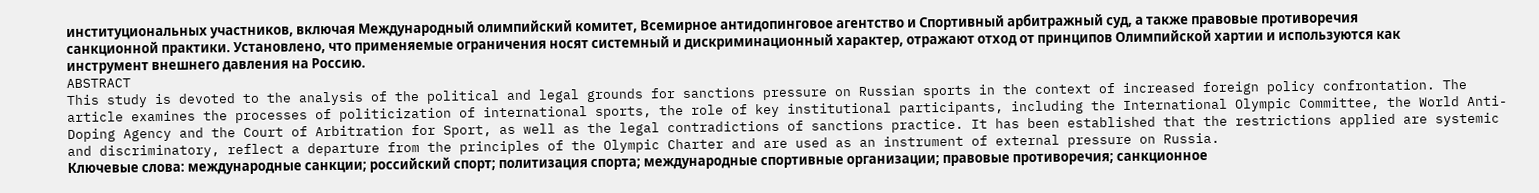институциональных участников, включая Международный олимпийский комитет, Всемирное антидопинговое агентство и Спортивный арбитражный суд, а также правовые противоречия санкционной практики. Установлено, что применяемые ограничения носят системный и дискриминационный характер, отражают отход от принципов Олимпийской хартии и используются как инструмент внешнего давления на Россию.
ABSTRACT
This study is devoted to the analysis of the political and legal grounds for sanctions pressure on Russian sports in the context of increased foreign policy confrontation. The article examines the processes of politicization of international sports, the role of key institutional participants, including the International Olympic Committee, the World Anti-Doping Agency and the Court of Arbitration for Sport, as well as the legal contradictions of sanctions practice. It has been established that the restrictions applied are systemic and discriminatory, reflect a departure from the principles of the Olympic Charter and are used as an instrument of external pressure on Russia.
Ключевые слова: международные санкции; российский спорт; политизация спорта; международные спортивные организации; правовые противоречия; санкционное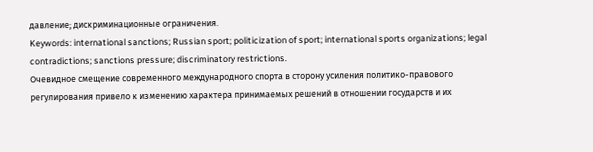давление; дискриминационные ограничения.
Keywords: international sanctions; Russian sport; politicization of sport; international sports organizations; legal contradictions; sanctions pressure; discriminatory restrictions.
Очевидное смещение современного международного спорта в сторону усиления политико-правового регулирования привело к изменению характера принимаемых решений в отношении государств и их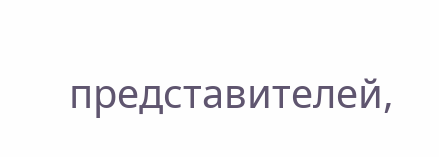представителей,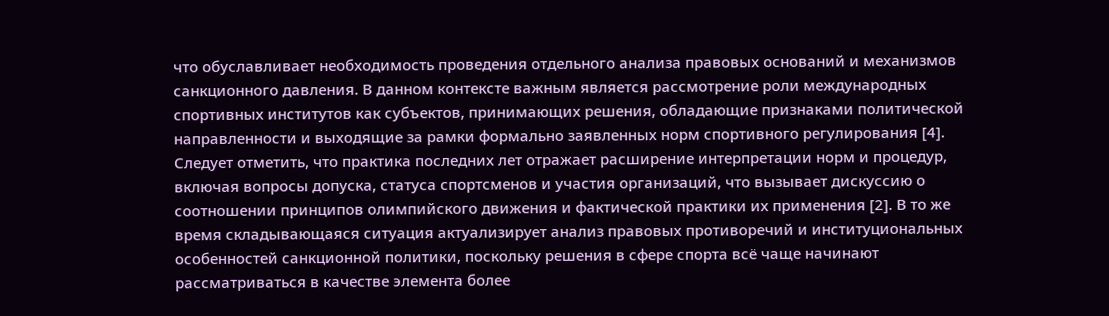что обуславливает необходимость проведения отдельного анализа правовых оснований и механизмов санкционного давления. В данном контексте важным является рассмотрение роли международных спортивных институтов как субъектов, принимающих решения, обладающие признаками политической направленности и выходящие за рамки формально заявленных норм спортивного регулирования [4]. Следует отметить, что практика последних лет отражает расширение интерпретации норм и процедур, включая вопросы допуска, статуса спортсменов и участия организаций, что вызывает дискуссию о соотношении принципов олимпийского движения и фактической практики их применения [2]. В то же время складывающаяся ситуация актуализирует анализ правовых противоречий и институциональных особенностей санкционной политики, поскольку решения в сфере спорта всё чаще начинают рассматриваться в качестве элемента более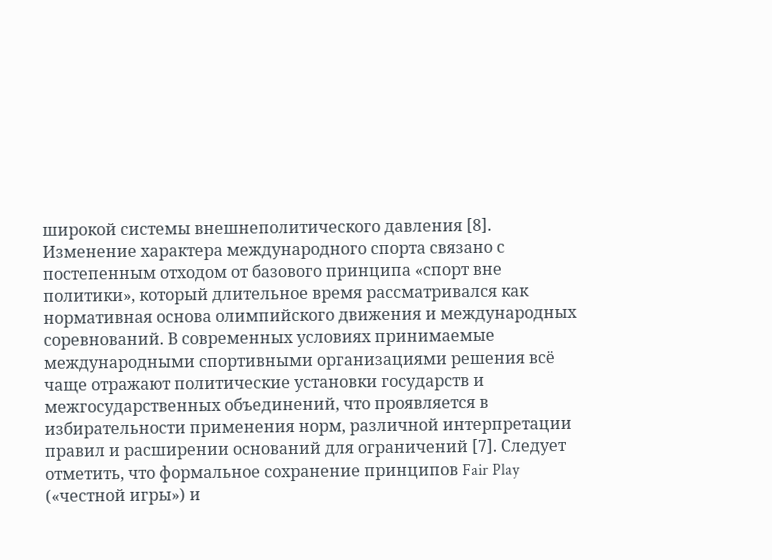широкой системы внешнеполитического давления [8].
Изменение характера международного спорта связано с постепенным отходом от базового принципа «спорт вне политики», который длительное время рассматривался как нормативная основа олимпийского движения и международных соревнований. В современных условиях принимаемые международными спортивными организациями решения всё чаще отражают политические установки государств и межгосударственных объединений, что проявляется в избирательности применения норм, различной интерпретации правил и расширении оснований для ограничений [7]. Следует отметить, что формальное сохранение принципов Fair Play («честной игры») и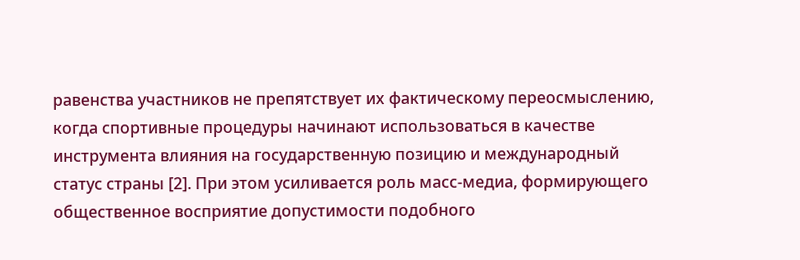равенства участников не препятствует их фактическому переосмыслению, когда спортивные процедуры начинают использоваться в качестве инструмента влияния на государственную позицию и международный статус страны [2]. При этом усиливается роль масс-медиа, формирующего общественное восприятие допустимости подобного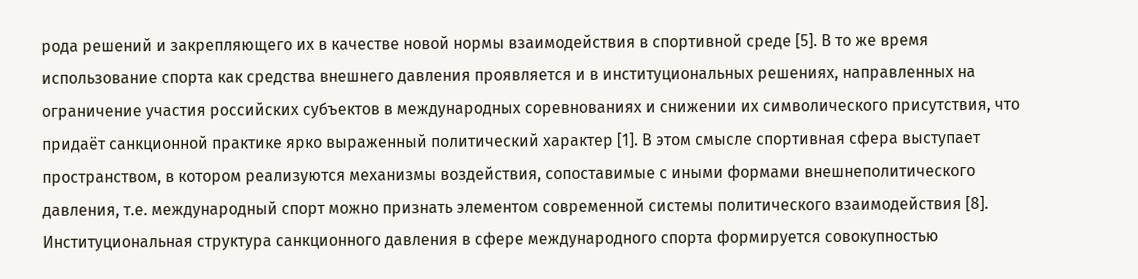рода решений и закрепляющего их в качестве новой нормы взаимодействия в спортивной среде [5]. В то же время использование спорта как средства внешнего давления проявляется и в институциональных решениях, направленных на ограничение участия российских субъектов в международных соревнованиях и снижении их символического присутствия, что придаёт санкционной практике ярко выраженный политический характер [1]. В этом смысле спортивная сфера выступает пространством, в котором реализуются механизмы воздействия, сопоставимые с иными формами внешнеполитического давления, т.е. международный спорт можно признать элементом современной системы политического взаимодействия [8].
Институциональная структура санкционного давления в сфере международного спорта формируется совокупностью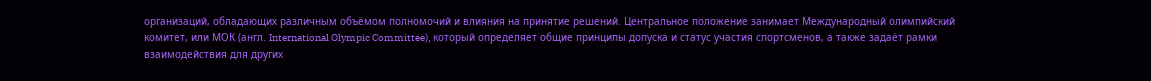организаций, обладающих различным объёмом полномочий и влияния на принятие решений. Центральное положение занимает Международный олимпийский комитет, или МОК (англ. International Olympic Committee), который определяет общие принципы допуска и статус участия спортсменов, а также задаёт рамки взаимодействия для других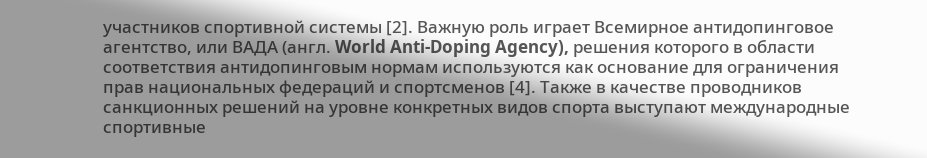участников спортивной системы [2]. Важную роль играет Всемирное антидопинговое агентство, или ВАДА (англ. World Anti-Doping Agency), решения которого в области соответствия антидопинговым нормам используются как основание для ограничения прав национальных федераций и спортсменов [4]. Также в качестве проводников санкционных решений на уровне конкретных видов спорта выступают международные спортивные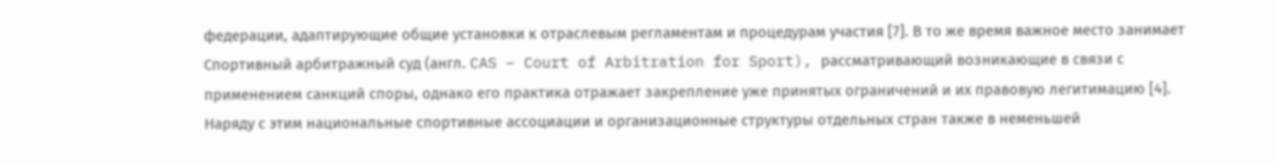федерации, адаптирующие общие установки к отраслевым регламентам и процедурам участия [7]. В то же время важное место занимает Спортивный арбитражный суд (англ. CAS – Court of Arbitration for Sport), рассматривающий возникающие в связи с применением санкций споры, однако его практика отражает закрепление уже принятых ограничений и их правовую легитимацию [4]. Наряду с этим национальные спортивные ассоциации и организационные структуры отдельных стран также в неменьшей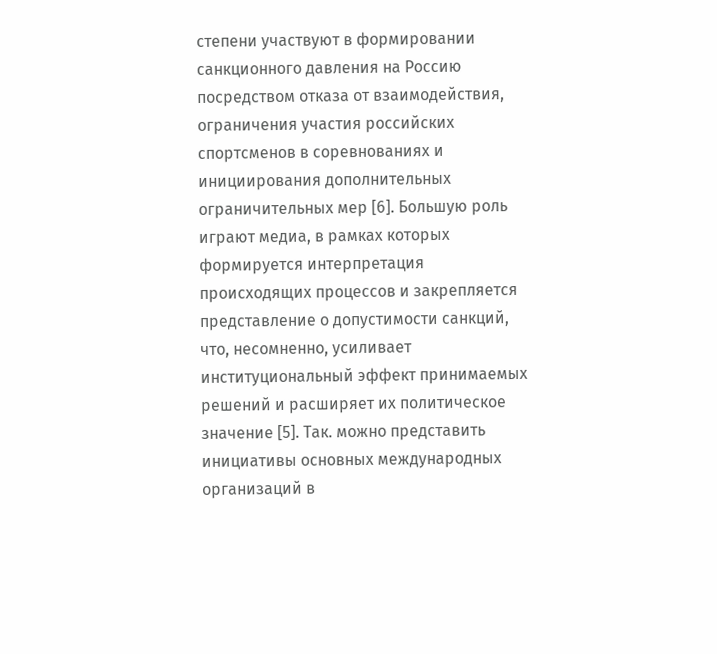степени участвуют в формировании санкционного давления на Россию посредством отказа от взаимодействия, ограничения участия российских спортсменов в соревнованиях и инициирования дополнительных ограничительных мер [6]. Большую роль играют медиа, в рамках которых формируется интерпретация происходящих процессов и закрепляется представление о допустимости санкций, что, несомненно, усиливает институциональный эффект принимаемых решений и расширяет их политическое значение [5]. Так. можно представить инициативы основных международных организаций в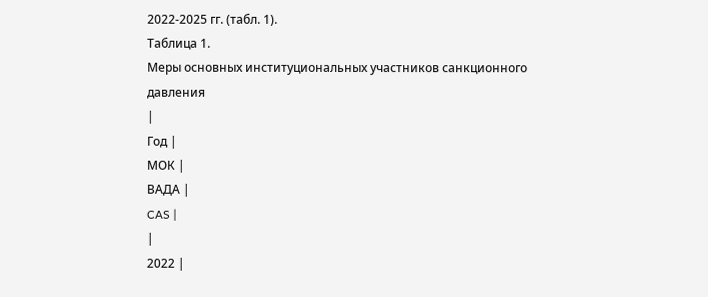2022-2025 гг. (табл. 1).
Таблица 1.
Меры основных институциональных участников санкционного давления
|
Год |
МОК |
ВАДА |
CAS |
|
2022 |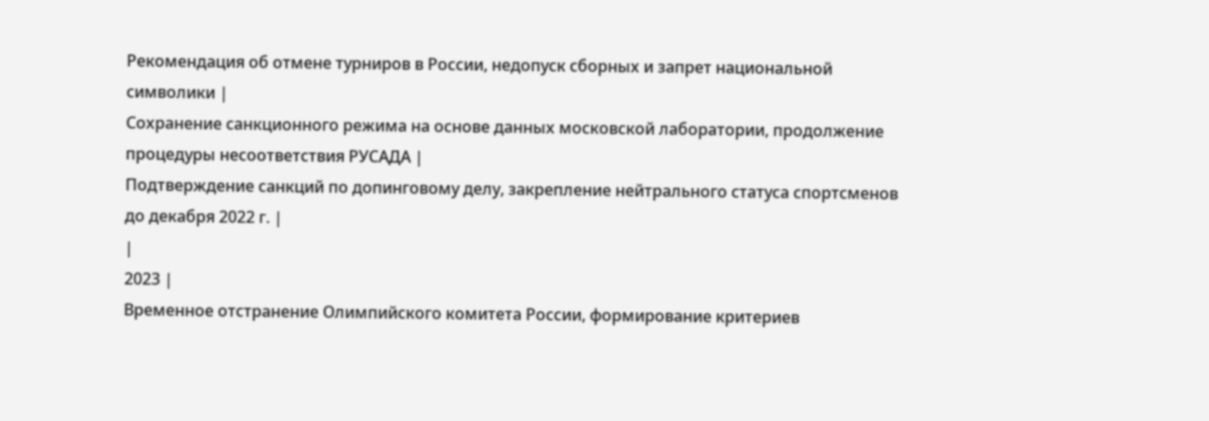Рекомендация об отмене турниров в России, недопуск сборных и запрет национальной символики |
Сохранение санкционного режима на основе данных московской лаборатории, продолжение процедуры несоответствия РУСАДА |
Подтверждение санкций по допинговому делу, закрепление нейтрального статуса спортсменов до декабря 2022 г. |
|
2023 |
Временное отстранение Олимпийского комитета России, формирование критериев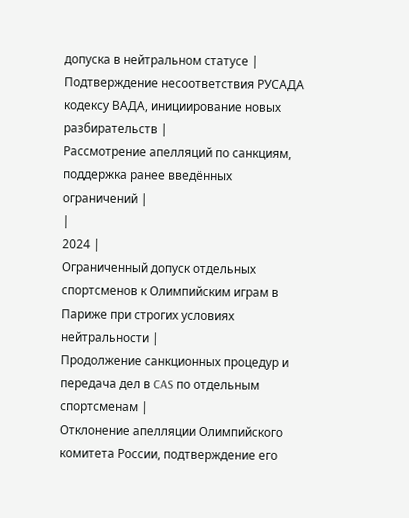допуска в нейтральном статусе |
Подтверждение несоответствия РУСАДА кодексу ВАДА, инициирование новых разбирательств |
Рассмотрение апелляций по санкциям, поддержка ранее введённых ограничений |
|
2024 |
Ограниченный допуск отдельных спортсменов к Олимпийским играм в Париже при строгих условиях нейтральности |
Продолжение санкционных процедур и передача дел в CAS по отдельным спортсменам |
Отклонение апелляции Олимпийского комитета России, подтверждение его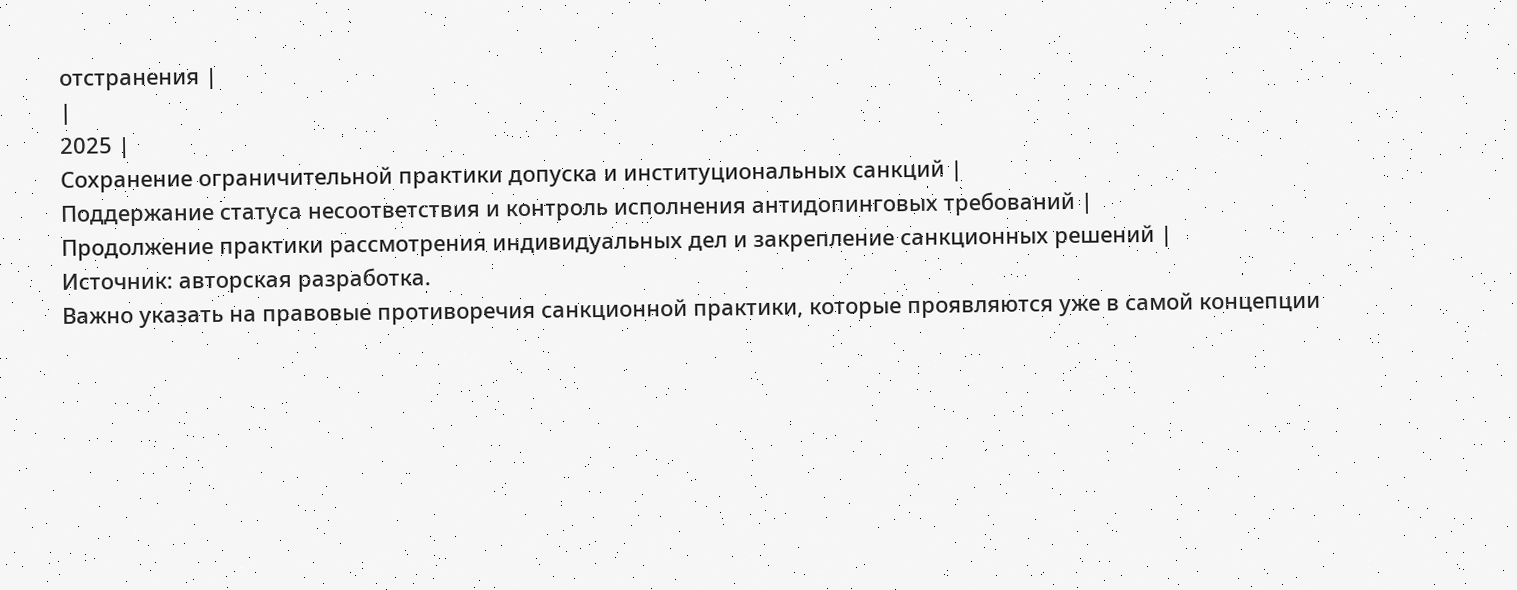отстранения |
|
2025 |
Сохранение ограничительной практики допуска и институциональных санкций |
Поддержание статуса несоответствия и контроль исполнения антидопинговых требований |
Продолжение практики рассмотрения индивидуальных дел и закрепление санкционных решений |
Источник: авторская разработка.
Важно указать на правовые противоречия санкционной практики, которые проявляются уже в самой концепции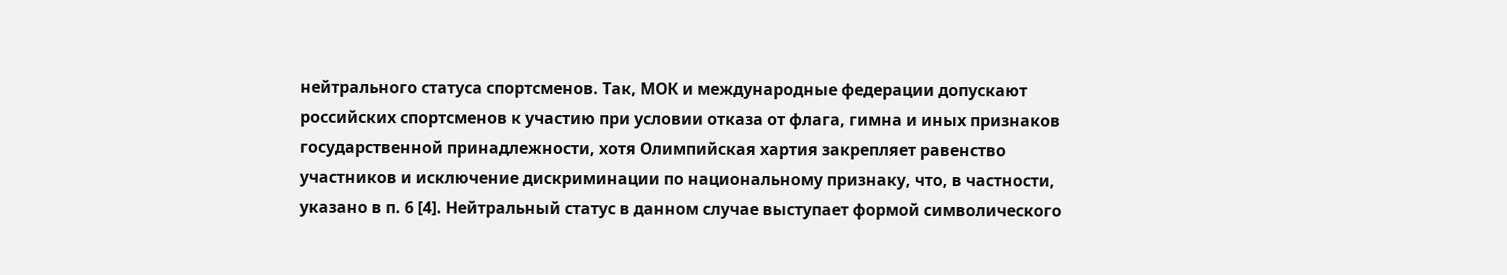нейтрального статуса спортсменов. Так, МОК и международные федерации допускают российских спортсменов к участию при условии отказа от флага, гимна и иных признаков государственной принадлежности, хотя Олимпийская хартия закрепляет равенство участников и исключение дискриминации по национальному признаку, что, в частности, указано в п. 6 [4]. Нейтральный статус в данном случае выступает формой символического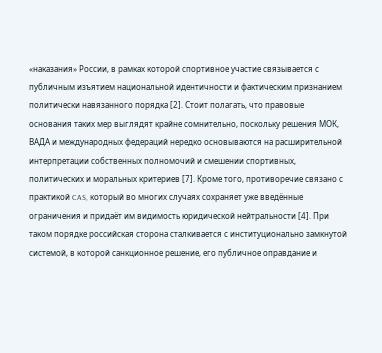«наказания» России, в рамках которой спортивное участие связывается с публичным изъятием национальной идентичности и фактическим признанием политически навязанного порядка [2]. Стоит полагать, что правовые основания таких мер выглядят крайне сомнительно, поскольку решения МОК, ВАДА и международных федераций нередко основываются на расширительной интерпретации собственных полномочий и смешении спортивных, политических и моральных критериев [7]. Кроме того, противоречие связано с практикой CAS, который во многих случаях сохраняет уже введённые ограничения и придаёт им видимость юридической нейтральности [4]. При таком порядке российская сторона сталкивается с институционально замкнутой системой, в которой санкционное решение, его публичное оправдание и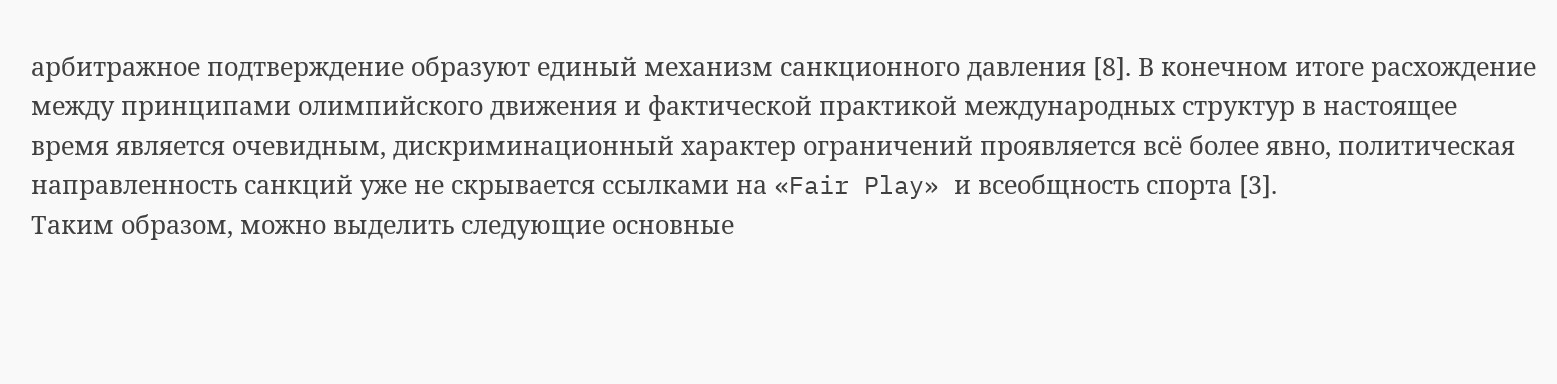арбитражное подтверждение образуют единый механизм санкционного давления [8]. В конечном итоге расхождение между принципами олимпийского движения и фактической практикой международных структур в настоящее время является очевидным, дискриминационный характер ограничений проявляется всё более явно, политическая направленность санкций уже не скрывается ссылками на «Fair Play» и всеобщность спорта [3].
Таким образом, можно выделить следующие основные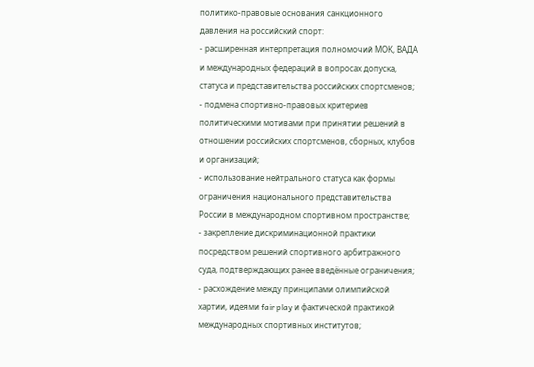политико-правовые основания санкционного давления на российский спорт:
- расширенная интерпретация полномочий МОК, ВАДА и международных федераций в вопросах допуска, статуса и представительства российских спортсменов;
- подмена спортивно-правовых критериев политическими мотивами при принятии решений в отношении российских спортсменов, сборных, клубов и организаций;
- использование нейтрального статуса как формы ограничения национального представительства России в международном спортивном пространстве;
- закрепление дискриминационной практики посредством решений спортивного арбитражного суда, подтверждающих ранее введённые ограничения;
- расхождение между принципами олимпийской хартии, идеями fair play и фактической практикой международных спортивных институтов;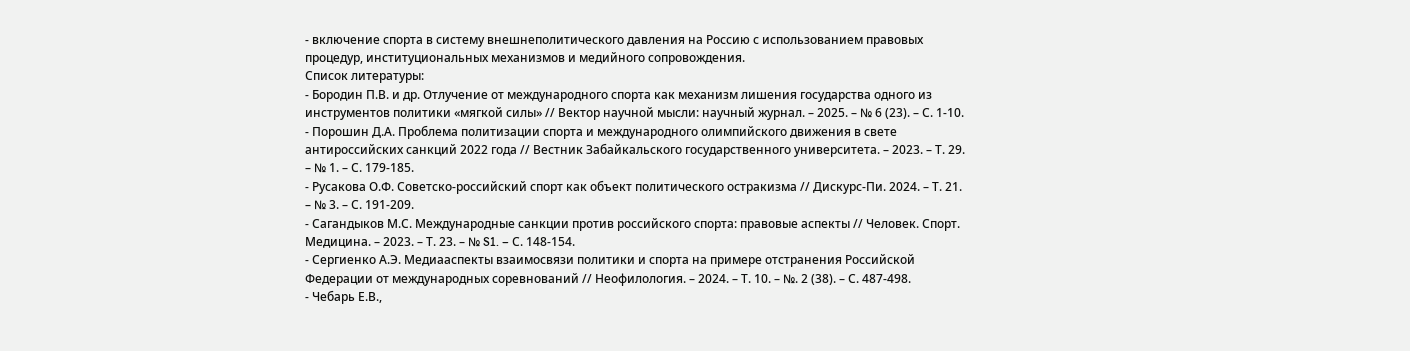- включение спорта в систему внешнеполитического давления на Россию с использованием правовых процедур, институциональных механизмов и медийного сопровождения.
Список литературы:
- Бородин П.В. и др. Отлучение от международного спорта как механизм лишения государства одного из инструментов политики «мягкой силы» // Вектор научной мысли: научный журнал. – 2025. – № 6 (23). – С. 1-10.
- Порошин Д.А. Проблема политизации спорта и международного олимпийского движения в свете антироссийских санкций 2022 года // Вестник Забайкальского государственного университета. – 2023. – Т. 29. – № 1. – С. 179-185.
- Русакова О.Ф. Советско-российский спорт как объект политического остракизма // Дискурс-Пи. 2024. – Т. 21. – № 3. – С. 191-209.
- Сагандыков М.С. Международные санкции против российского спорта: правовые аспекты // Человек. Спорт. Медицина. – 2023. – Т. 23. – № S1. – С. 148-154.
- Сергиенко А.Э. Медиааспекты взаимосвязи политики и спорта на примере отстранения Российской Федерации от международных соревнований // Неофилология. – 2024. – Т. 10. – №. 2 (38). – С. 487-498.
- Чебарь Е.В.,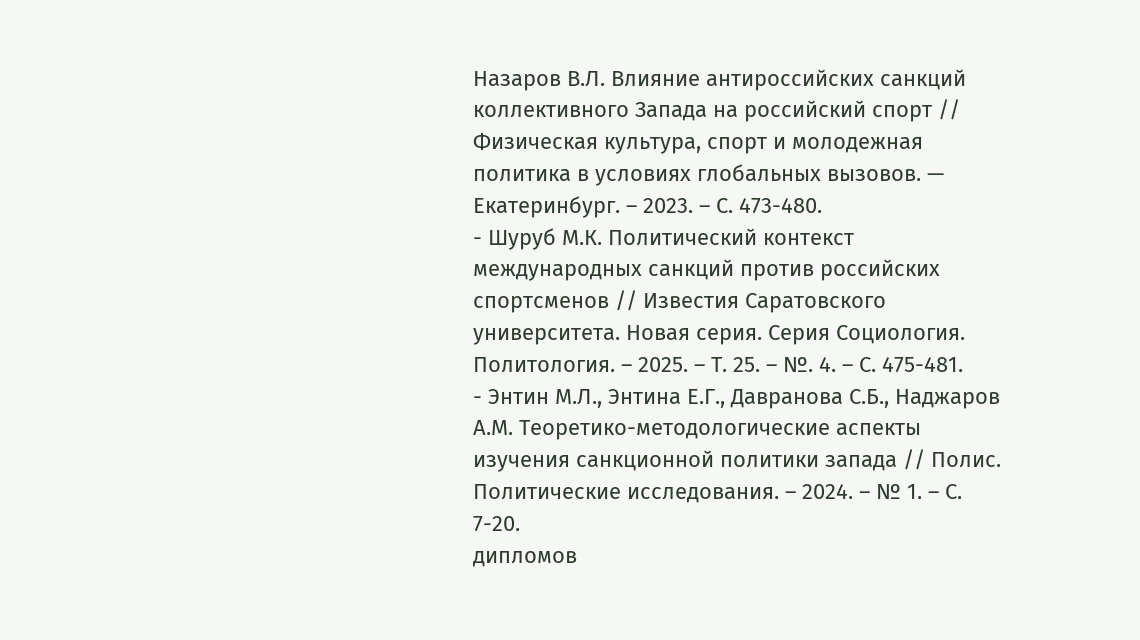Назаров В.Л. Влияние антироссийских санкций коллективного Запада на российский спорт // Физическая культура, спорт и молодежная политика в условиях глобальных вызовов. — Екатеринбург. – 2023. – С. 473-480.
- Шуруб М.К. Политический контекст международных санкций против российских спортсменов // Известия Саратовского университета. Новая серия. Серия Социология. Политология. – 2025. – Т. 25. – №. 4. – С. 475-481.
- Энтин М.Л., Энтина Е.Г., Давранова С.Б., Наджаров А.М. Теоретико-методологические аспекты изучения санкционной политики запада // Полис. Политические исследования. – 2024. – № 1. – С. 7-20.
дипломов